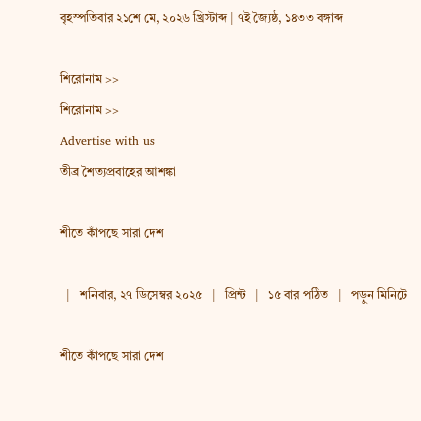বৃহস্পতিবার ২১শে মে, ২০২৬ খ্রিস্টাব্দ | ৭ই জ্যৈষ্ঠ, ১৪৩৩ বঙ্গাব্দ

শিরোনাম >>
শিরোনাম >>
Advertise with us
তীব্র শৈত্যপ্রবাহের আশঙ্কা

শীতে কাঁপছে সারা দেশ

  |   শনিবার, ২৭ ডিসেম্বর ২০২৫   |   প্রিন্ট   |   ১৫ বার পঠিত   |   পড়ুন মিনিটে

শীতে কাঁপছে সারা দেশ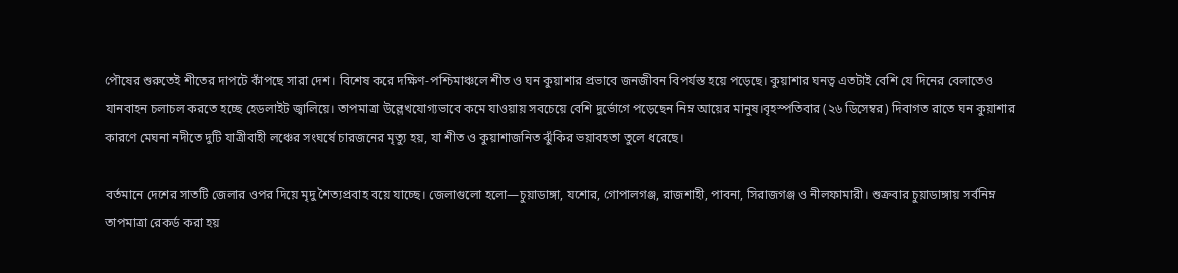পৌষের শুরুতেই শীতের দাপটে কাঁপছে সারা দেশ। বিশেষ করে দক্ষিণ-পশ্চিমাঞ্চলে শীত ও ঘন কুয়াশার প্রভাবে জনজীবন বিপর্যস্ত হয়ে পড়েছে। কুয়াশার ঘনত্ব এতটাই বেশি যে দিনের বেলাতেও যানবাহন চলাচল করতে হচ্ছে হেডলাইট জ্বালিয়ে। তাপমাত্রা উল্লেখযোগ্যভাবে কমে যাওয়ায় সবচেয়ে বেশি দুর্ভোগে পড়েছেন নিম্ন আয়ের মানুষ।বৃহস্পতিবার (২৬ ডিসেম্বর) দিবাগত রাতে ঘন কুয়াশার কারণে মেঘনা নদীতে দুটি যাত্রীবাহী লঞ্চের সংঘর্ষে চারজনের মৃত্যু হয়, যা শীত ও কুয়াশাজনিত ঝুঁকির ভয়াবহতা তুলে ধরেছে।

বর্তমানে দেশের সাতটি জেলার ওপর দিয়ে মৃদু শৈত্যপ্রবাহ বয়ে যাচ্ছে। জেলাগুলো হলো—চুয়াডাঙ্গা, যশোর, গোপালগঞ্জ, রাজশাহী, পাবনা, সিরাজগঞ্জ ও নীলফামারী। শুক্রবার চুয়াডাঙ্গায় সর্বনিম্ন তাপমাত্রা রেকর্ড করা হয়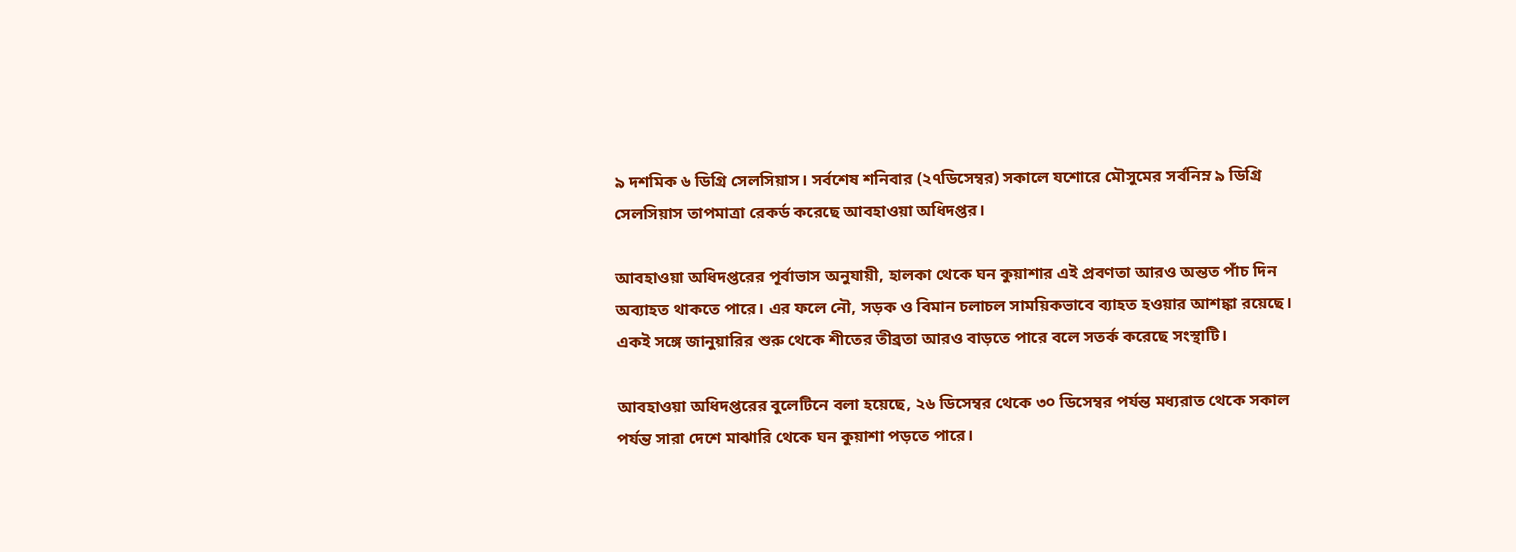৯ দশমিক ৬ ডিগ্রি সেলসিয়াস। সর্বশেষ শনিবার (২৭ডিসেম্বর) সকালে যশোরে মৌসুমের সর্বনিম্ন ৯ ডিগ্রি সেলসিয়াস তাপমাত্রা রেকর্ড করেছে আবহাওয়া অধিদপ্তর।

আবহাওয়া অধিদপ্তরের পূর্বাভাস অনুযায়ী, হালকা থেকে ঘন কুয়াশার এই প্রবণতা আরও অন্তত পাঁচ দিন অব্যাহত থাকতে পারে। এর ফলে নৌ, সড়ক ও বিমান চলাচল সাময়িকভাবে ব্যাহত হওয়ার আশঙ্কা রয়েছে। একই সঙ্গে জানুয়ারির শুরু থেকে শীতের তীব্রতা আরও বাড়তে পারে বলে সতর্ক করেছে সংস্থাটি।

আবহাওয়া অধিদপ্তরের বুলেটিনে বলা হয়েছে, ২৬ ডিসেম্বর থেকে ৩০ ডিসেম্বর পর্যন্ত মধ্যরাত থেকে সকাল পর্যন্ত সারা দেশে মাঝারি থেকে ঘন কুয়াশা পড়তে পারে।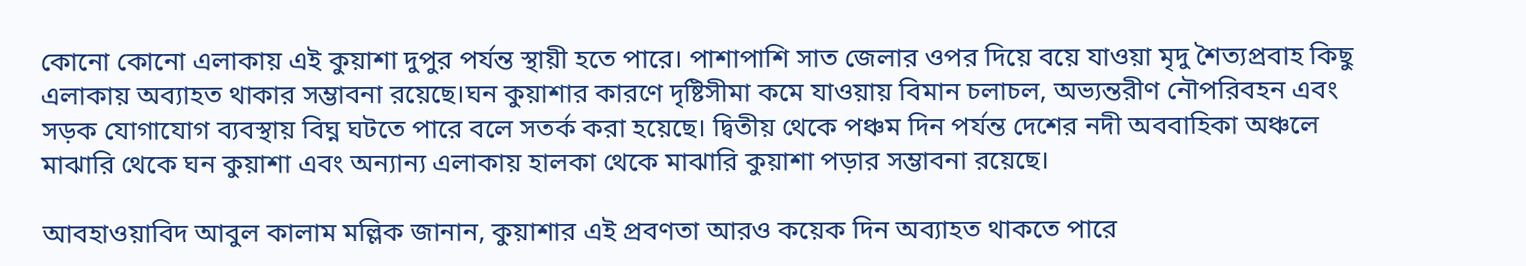কোনো কোনো এলাকায় এই কুয়াশা দুপুর পর্যন্ত স্থায়ী হতে পারে। পাশাপাশি সাত জেলার ওপর দিয়ে বয়ে যাওয়া মৃদু শৈত্যপ্রবাহ কিছু এলাকায় অব্যাহত থাকার সম্ভাবনা রয়েছে।ঘন কুয়াশার কারণে দৃষ্টিসীমা কমে যাওয়ায় বিমান চলাচল, অভ্যন্তরীণ নৌপরিবহন এবং সড়ক যোগাযোগ ব্যবস্থায় বিঘ্ন ঘটতে পারে বলে সতর্ক করা হয়েছে। দ্বিতীয় থেকে পঞ্চম দিন পর্যন্ত দেশের নদী অববাহিকা অঞ্চলে মাঝারি থেকে ঘন কুয়াশা এবং অন্যান্য এলাকায় হালকা থেকে মাঝারি কুয়াশা পড়ার সম্ভাবনা রয়েছে।

আবহাওয়াবিদ আবুল কালাম মল্লিক জানান, কুয়াশার এই প্রবণতা আরও কয়েক দিন অব্যাহত থাকতে পারে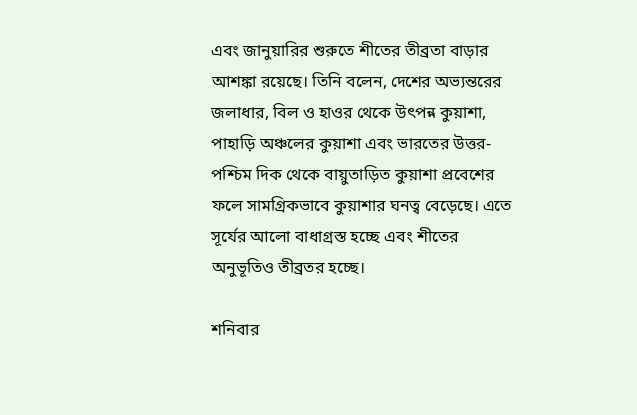এবং জানুয়ারির শুরুতে শীতের তীব্রতা বাড়ার আশঙ্কা রয়েছে। তিনি বলেন, দেশের অভ্যন্তরের জলাধার, বিল ও হাওর থেকে উৎপন্ন কুয়াশা, পাহাড়ি অঞ্চলের কুয়াশা এবং ভারতের উত্তর-পশ্চিম দিক থেকে বায়ুতাড়িত কুয়াশা প্রবেশের ফলে সামগ্রিকভাবে কুয়াশার ঘনত্ব বেড়েছে। এতে সূর্যের আলো বাধাগ্রস্ত হচ্ছে এবং শীতের অনুভূতিও তীব্রতর হচ্ছে।

শনিবার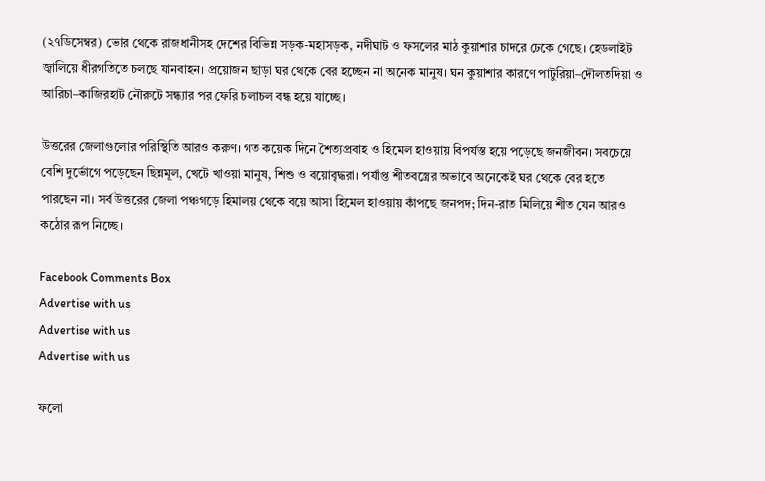(২৭ডিসেম্বর) ভোর থেকে রাজধানীসহ দেশের বিভিন্ন সড়ক-মহাসড়ক, নদীঘাট ও ফসলের মাঠ কুয়াশার চাদরে ঢেকে গেছে। হেডলাইট জ্বালিয়ে ধীরগতিতে চলছে যানবাহন। প্রয়োজন ছাড়া ঘর থেকে বের হচ্ছেন না অনেক মানুষ। ঘন কুয়াশার কারণে পাটুরিয়া–দৌলতদিয়া ও আরিচা–কাজিরহাট নৌরুটে সন্ধ্যার পর ফেরি চলাচল বন্ধ হয়ে যাচ্ছে।

উত্তরের জেলাগুলোর পরিস্থিতি আরও করুণ। গত কয়েক দিনে শৈত্যপ্রবাহ ও হিমেল হাওয়ায় বিপর্যস্ত হয়ে পড়েছে জনজীবন। সবচেয়ে বেশি দুর্ভোগে পড়েছেন ছিন্নমূল, খেটে খাওয়া মানুষ, শিশু ও বয়োবৃদ্ধরা। পর্যাপ্ত শীতবস্ত্রের অভাবে অনেকেই ঘর থেকে বের হতে পারছেন না। সর্ব উত্তরের জেলা পঞ্চগড়ে হিমালয় থেকে বয়ে আসা হিমেল হাওয়ায় কাঁপছে জনপদ; দিন-রাত মিলিয়ে শীত যেন আরও কঠোর রূপ নিচ্ছে।

Facebook Comments Box
Advertise with us
Advertise with us
Advertise with us

ফলো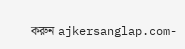করুন ajkersanglap.com-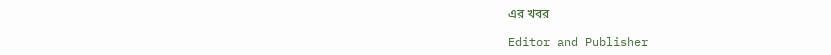এর খবর

Editor and Publisher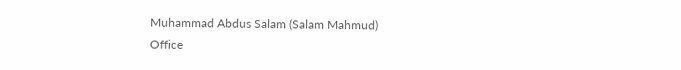Muhammad Abdus Salam (Salam Mahmud)
Office